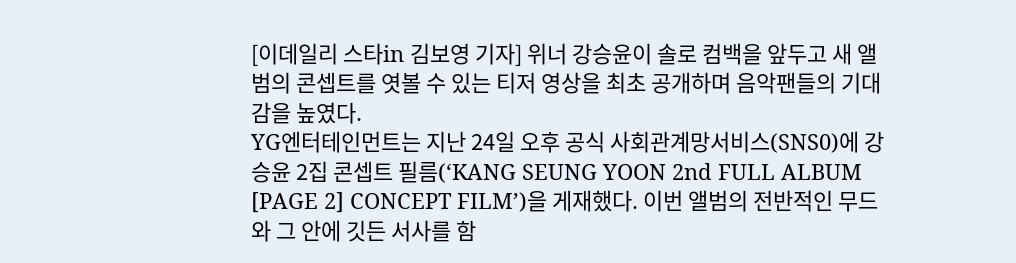[이데일리 스타in 김보영 기자] 위너 강승윤이 솔로 컴백을 앞두고 새 앨범의 콘셉트를 엿볼 수 있는 티저 영상을 최초 공개하며 음악팬들의 기대감을 높였다.
YG엔터테인먼트는 지난 24일 오후 공식 사회관계망서비스(SNS0)에 강승윤 2집 콘셉트 필름(‘KANG SEUNG YOON 2nd FULL ALBUM [PAGE 2] CONCEPT FILM’)을 게재했다. 이번 앨범의 전반적인 무드와 그 안에 깃든 서사를 함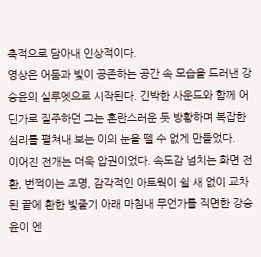축적으로 담아내 인상적이다.
영상은 어둠과 빛이 공존하는 공간 속 모습을 드러낸 강승윤의 실루엣으로 시작된다. 긴박한 사운드와 함께 어딘가로 질주하던 그는 혼란스러운 듯 방황하며 복잡한 심리를 펼쳐내 보는 이의 눈을 뗄 수 없게 만들었다.
이어진 전개는 더욱 압권이었다. 속도감 넘치는 화면 전환, 번쩍이는 조명, 감각적인 아트웍이 쉴 새 없이 교차된 끝에 환한 빛줄기 아래 마침내 무언가를 직면한 강승윤이 엔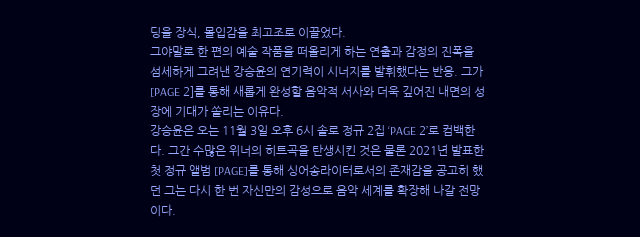딩을 장식, 몰입감을 최고조로 이끌었다.
그야말로 한 편의 예술 작품을 떠올리게 하는 연출과 감정의 진폭을 섬세하게 그려낸 강승윤의 연기력이 시너지를 발휘했다는 반응. 그가 [PAGE 2]를 통해 새롭게 완성할 음악적 서사와 더욱 깊어진 내면의 성장에 기대가 쏠리는 이유다.
강승윤은 오는 11월 3일 오후 6시 솔로 정규 2집 ‘PAGE 2’로 컴백한다. 그간 수많은 위너의 히트곡을 탄생시킨 것은 물론 2021년 발표한 첫 정규 앨범 [PAGE]를 통해 싱어송라이터로서의 존재감을 공고히 했던 그는 다시 한 번 자신만의 감성으로 음악 세계를 확장해 나갈 전망이다.